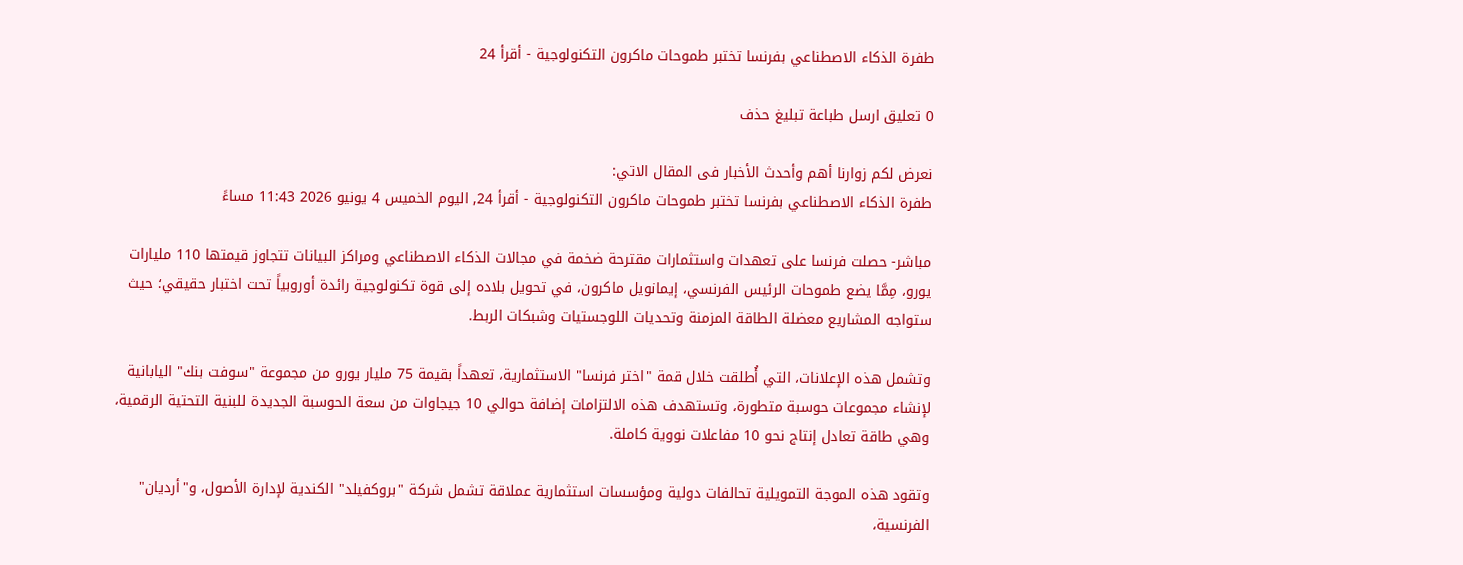طفرة الذكاء الاصطناعي بفرنسا تختبر طموحات ماكرون التكنولوجية - أقرأ 24

0 تعليق ارسل طباعة تبليغ حذف

نعرض لكم زوارنا أهم وأحدث الأخبار فى المقال الاتي:
طفرة الذكاء الاصطناعي بفرنسا تختبر طموحات ماكرون التكنولوجية - أقرأ 24, اليوم الخميس 4 يونيو 2026 11:43 مساءً

مباشر- حصلت فرنسا على تعهدات واستثمارات مقترحة ضخمة في مجالات الذكاء الاصطناعي ومراكز البيانات تتجاوز قيمتها 110 مليارات يورو، مِمَّا يضع طموحات الرئيس الفرنسي، إيمانويل ماكرون، في تحويل بلاده إلى قوة تكنولوجية رائدة أوروبياً تحت اختبار حقيقي؛ حيث ستواجه المشاريع معضلة الطاقة المزمنة وتحديات اللوجستيات وشبكات الربط.

وتشمل هذه الإعلانات، التي أُطلقت خلال قمة "اختر فرنسا" الاستثمارية، تعهداً بقيمة 75 مليار يورو من مجموعة "سوفت بنك" اليابانية لإنشاء مجموعات حوسبة متطورة، وتستهدف هذه الالتزامات إضافة حوالي 10 جيجاوات من سعة الحوسبة الجديدة للبنية التحتية الرقمية، وهي طاقة تعادل إنتاج نحو 10 مفاعلات نووية كاملة.

وتقود هذه الموجة التمويلية تحالفات دولية ومؤسسات استثمارية عملاقة تشمل شركة "بروكفيلد" الكندية لإدارة الأصول، و"أرديان" الفرنسية،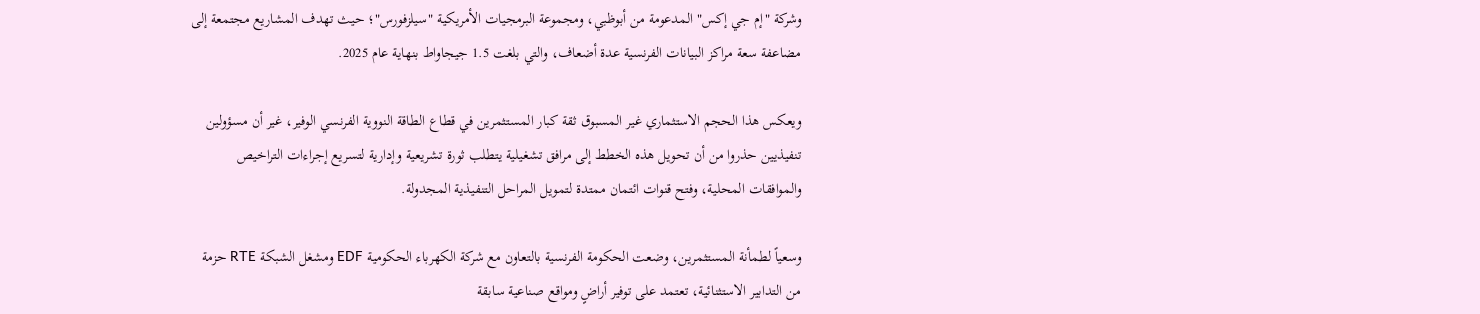وشركة "إم جي إكس" المدعومة من أبوظبي، ومجموعة البرمجيات الأمريكية "سيلزفورس"؛ حيث تهدف المشاريع مجتمعة إلى مضاعفة سعة مراكز البيانات الفرنسية عدة أضعاف، والتي بلغت 1.5 جيجاواط بنهاية عام 2025.

ويعكس هذا الحجم الاستثماري غير المسبوق ثقة كبار المستثمرين في قطاع الطاقة النووية الفرنسي الوفير، غير أن مسؤولين تنفيذيين حذروا من أن تحويل هذه الخطط إلى مرافق تشغيلية يتطلب ثورة تشريعية وإدارية لتسريع إجراءات التراخيص والموافقات المحلية، وفتح قنوات ائتمان ممتدة لتمويل المراحل التنفيذية المجدولة.

وسعياً لطمأنة المستثمرين، وضعت الحكومة الفرنسية بالتعاون مع شركة الكهرباء الحكومية EDF ومشغل الشبكة RTE حزمة من التدابير الاستثنائية، تعتمد على توفير أراضٍ ومواقع صناعية سابقة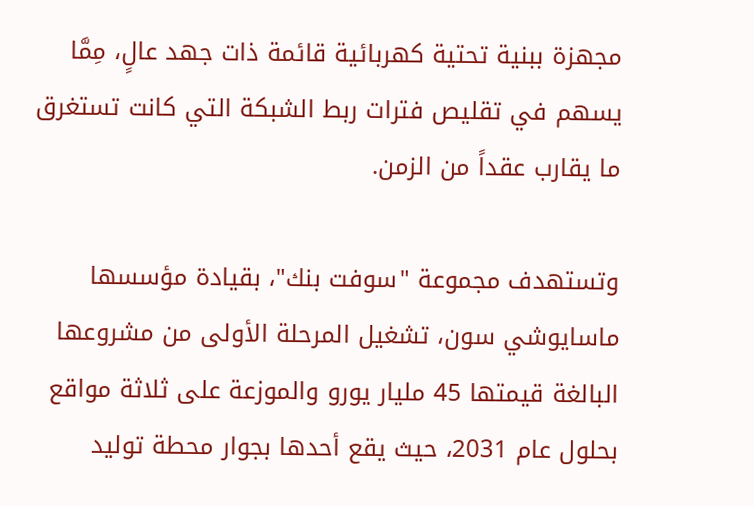مجهزة ببنية تحتية كهربائية قائمة ذات جهد عالٍ، مِمَّا يسهم في تقليص فترات ربط الشبكة التي كانت تستغرق ما يقارب عقداً من الزمن.

وتستهدف مجموعة "سوفت بنك"، بقيادة مؤسسها ماسايوشي سون، تشغيل المرحلة الأولى من مشروعها البالغة قيمتها 45 مليار يورو والموزعة على ثلاثة مواقع بحلول عام 2031، حيث يقع أحدها بجوار محطة توليد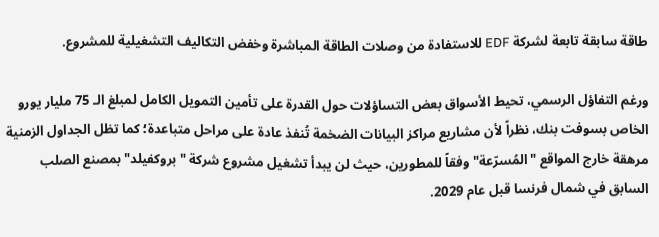طاقة سابقة تابعة لشركة EDF للاستفادة من وصلات الطاقة المباشرة وخفض التكاليف التشغيلية للمشروع.

ورغم التفاؤل الرسمي، تحيط الأسواق بعض التساؤلات حول القدرة على تأمين التمويل الكامل لمبلغ الـ 75 مليار يورو الخاص بسوفت بنك، نظراً لأن مشاريع مراكز البيانات الضخمة تُنفذ عادة على مراحل متباعدة؛ كما تظل الجداول الزمنية مرهقة خارج المواقع "المُسرّعة" وفقاً للمطورين، حيث لن يبدأ تشغيل مشروع شركة "بروكفيلد" بمصنع الصلب السابق في شمال فرنسا قبل عام 2029.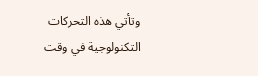وتأتي هذه التحركات التكنولوجية في وقت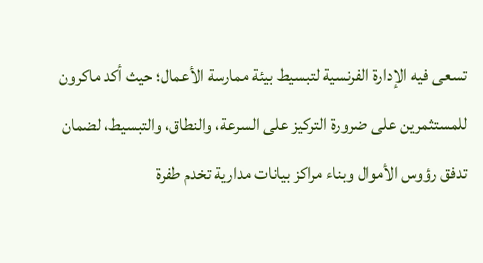تسعى فيه الإدارة الفرنسية لتبسيط بيئة ممارسة الأعمال؛ حيث أكد ماكرون للمستثمرين على ضرورة التركيز على السرعة، والنطاق، والتبسيط، لضمان تدفق رؤوس الأموال وبناء مراكز بيانات مدارية تخدم طفرة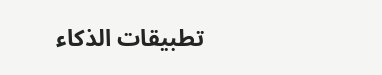تطبيقات الذكاء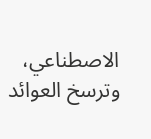الاصطناعي، وترسخ العوائد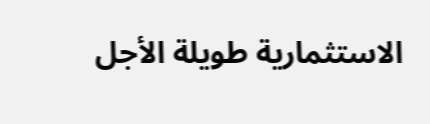الاستثمارية طويلة الأجل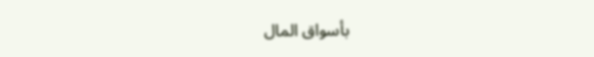بأسواق المال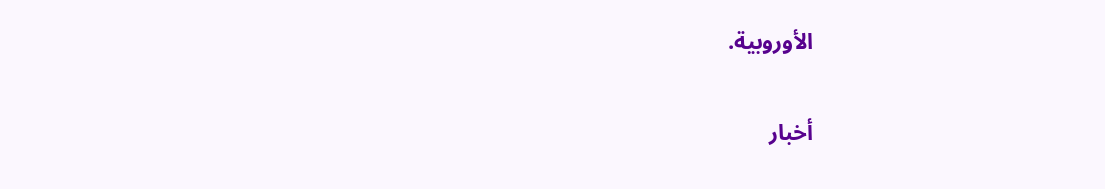الأوروبية.

أخبار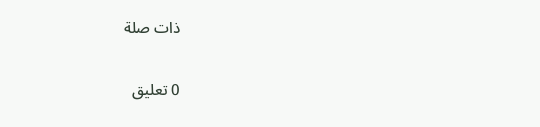ذات صلة

0 تعليق